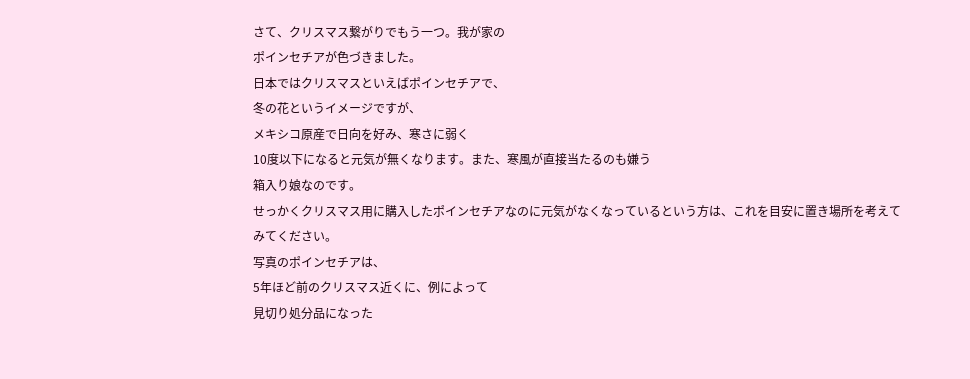さて、クリスマス繋がりでもう一つ。我が家の
ポインセチアが色づきました。
日本ではクリスマスといえばポインセチアで、
冬の花というイメージですが、
メキシコ原産で日向を好み、寒さに弱く
10度以下になると元気が無くなります。また、寒風が直接当たるのも嫌う
箱入り娘なのです。
せっかくクリスマス用に購入したポインセチアなのに元気がなくなっているという方は、これを目安に置き場所を考えてみてください。
写真のポインセチアは、
5年ほど前のクリスマス近くに、例によって
見切り処分品になった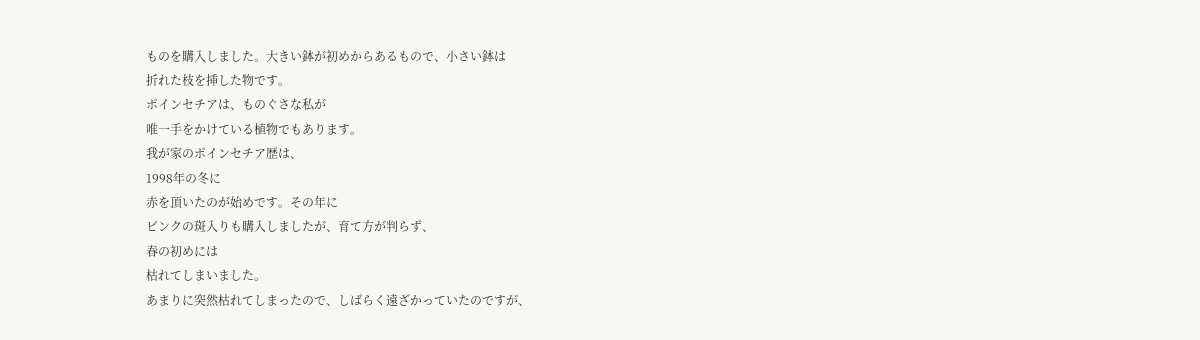ものを購入しました。大きい鉢が初めからあるもので、小さい鉢は
折れた枝を挿した物です。
ポインセチアは、ものぐさな私が
唯一手をかけている植物でもあります。
我が家のポインセチア歴は、
1998年の冬に
赤を頂いたのが始めです。その年に
ピンクの斑入りも購入しましたが、育て方が判らず、
春の初めには
枯れてしまいました。
あまりに突然枯れてしまったので、しばらく遠ざかっていたのですが、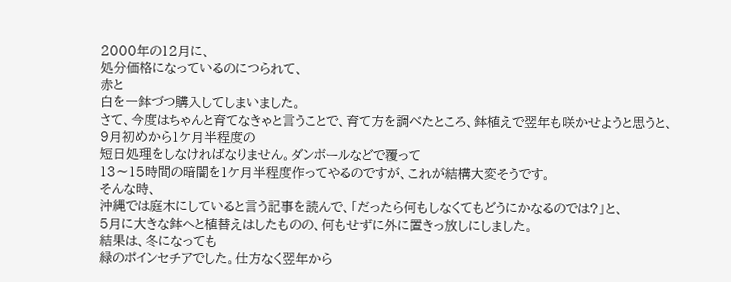2000年の12月に、
処分価格になっているのにつられて、
赤と
白を一鉢づつ購入してしまいました。
さて、今度はちゃんと育てなきゃと言うことで、育て方を調べたところ、鉢植えで翌年も咲かせようと思うと、
9月初めから1ケ月半程度の
短日処理をしなければなりません。ダンボールなどで覆って
13〜15時間の暗闇を1ケ月半程度作ってやるのですが、これが結構大変そうです。
そんな時、
沖縄では庭木にしていると言う記事を読んで、「だったら何もしなくてもどうにかなるのでは?」と、
5月に大きな鉢へと植替えはしたものの、何もせずに外に置きっ放しにしました。
結果は、冬になっても
緑のポインセチアでした。仕方なく翌年から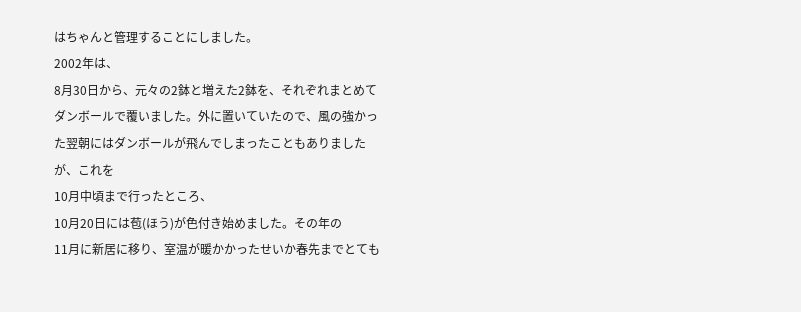はちゃんと管理することにしました。
2002年は、
8月30日から、元々の2鉢と増えた2鉢を、それぞれまとめてダンボールで覆いました。外に置いていたので、風の強かった翌朝にはダンボールが飛んでしまったこともありましたが、これを
10月中頃まで行ったところ、
10月20日には苞(ほう)が色付き始めました。その年の
11月に新居に移り、室温が暖かかったせいか春先までとても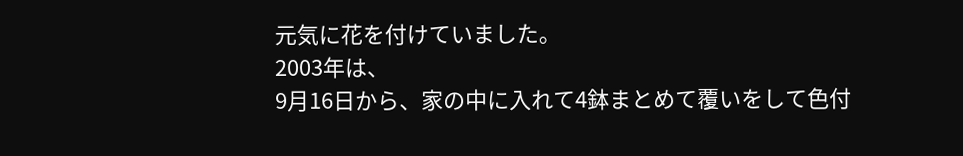元気に花を付けていました。
2003年は、
9月16日から、家の中に入れて4鉢まとめて覆いをして色付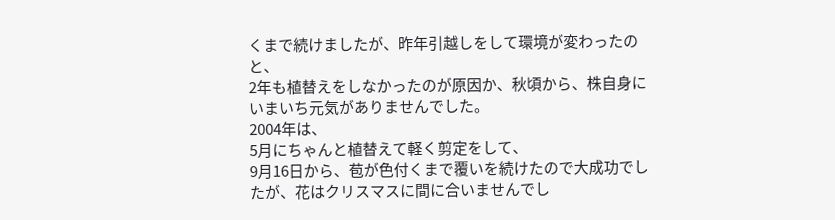くまで続けましたが、昨年引越しをして環境が変わったのと、
2年も植替えをしなかったのが原因か、秋頃から、株自身にいまいち元気がありませんでした。
2004年は、
5月にちゃんと植替えて軽く剪定をして、
9月16日から、苞が色付くまで覆いを続けたので大成功でしたが、花はクリスマスに間に合いませんでし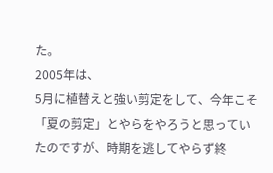た。
2005年は、
5月に植替えと強い剪定をして、今年こそ
「夏の剪定」とやらをやろうと思っていたのですが、時期を逃してやらず終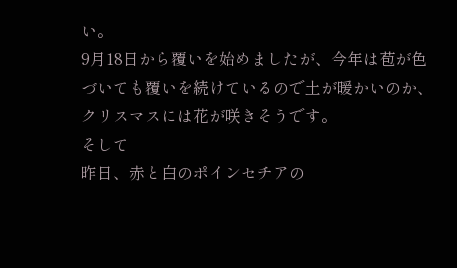い。
9月18日から覆いを始めましたが、今年は苞が色づいても覆いを続けているので土が暖かいのか、クリスマスには花が咲きそうです。
そして
昨日、赤と白のポインセチアの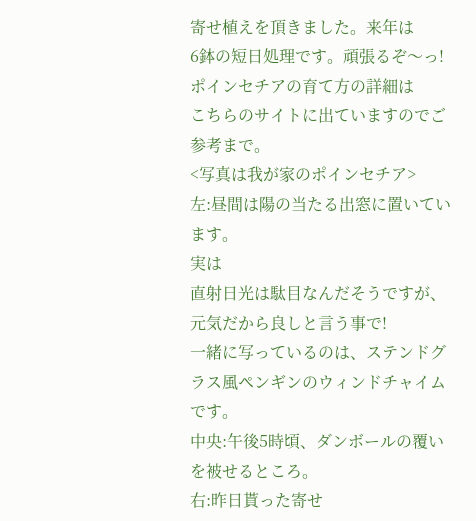寄せ植えを頂きました。来年は
6鉢の短日処理です。頑張るぞ〜っ!
ポインセチアの育て方の詳細は
こちらのサイトに出ていますのでご参考まで。
<写真は我が家のポインセチア>
左:昼間は陽の当たる出窓に置いています。
実は
直射日光は駄目なんだそうですが、
元気だから良しと言う事で!
一緒に写っているのは、ステンドグラス風ペンギンのウィンドチャイムです。
中央:午後5時頃、ダンボールの覆いを被せるところ。
右:昨日貰った寄せ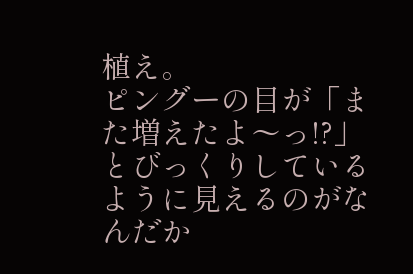植え。
ピングーの目が「また増えたよ〜っ!?」とびっくりしているように見えるのがなんだか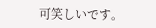可笑しいです。